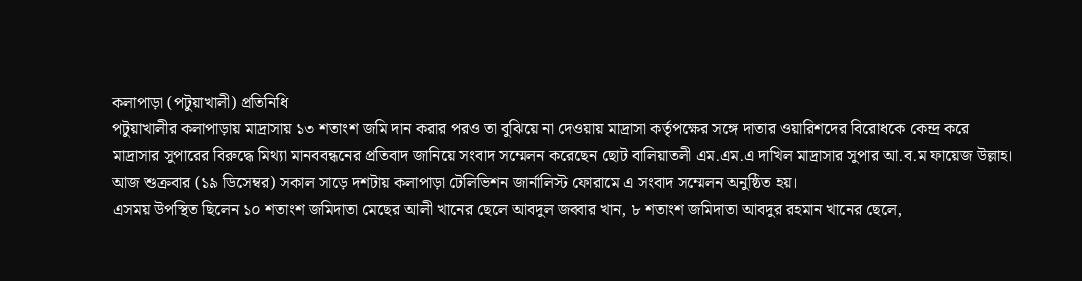কলাপাড়া (পটুয়াখালী) প্রতিনিধি
পটুয়াখালীর কলাপাড়ায় মাদ্রাসায় ১৩ শতাংশ জমি দান করার পরও তা বুঝিয়ে না দেওয়ায় মাদ্রাসা কর্তৃপক্ষের সঙ্গে দাতার ওয়ারিশদের বিরোধকে কেন্দ্র করে মাদ্রাসার সুপারের বিরুদ্ধে মিথ্যা মানববন্ধনের প্রতিবাদ জানিয়ে সংবাদ সম্মেলন করেছেন ছোট বালিয়াতলী এম.এম.এ দাখিল মাদ্রাসার সুপার আ.ব.ম ফায়েজ উল্লাহ।
আজ শুক্রবার (১৯ ডিসেম্বর) সকাল সাড়ে দশটায় কলাপাড়া টেলিভিশন জার্নালিস্ট ফোরামে এ সংবাদ সম্মেলন অনুষ্ঠিত হয়।
এসময় উপস্থিত ছিলেন ১০ শতাংশ জমিদাতা মেছের আলী খানের ছেলে আবদুল জব্বার খান, ৮ শতাংশ জমিদাতা আবদুর রহমান খানের ছেলে,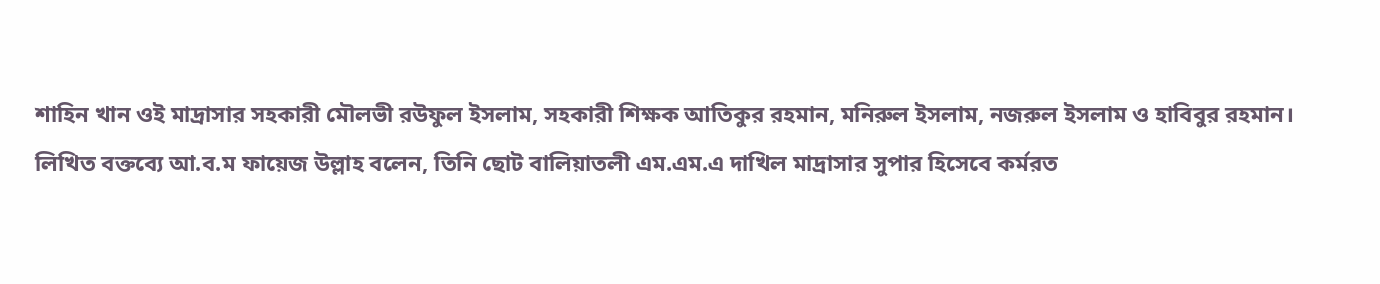শাহিন খান ওই মাদ্রাসার সহকারী মৌলভী রউফুল ইসলাম, সহকারী শিক্ষক আতিকুর রহমান, মনিরুল ইসলাম, নজরুল ইসলাম ও হাবিবুর রহমান।
লিখিত বক্তব্যে আ.ব.ম ফায়েজ উল্লাহ বলেন, তিনি ছোট বালিয়াতলী এম.এম.এ দাখিল মাদ্রাসার সুপার হিসেবে কর্মরত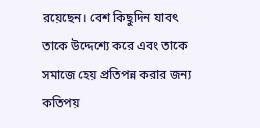রয়েছেন। বেশ কিছুদিন যাবৎ তাকে উদ্দেশ্যে করে এবং তাকে সমাজে হেয় প্রতিপন্ন করার জন্য কতিপয়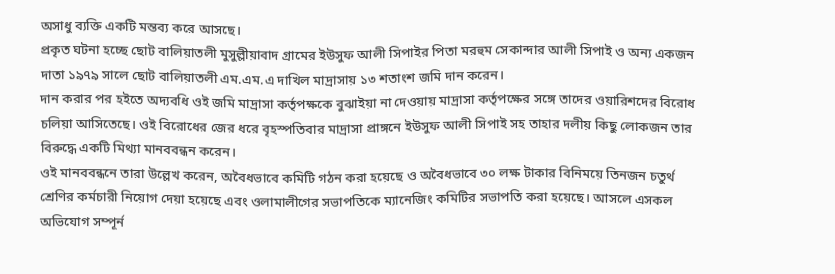অসাধু ব্যক্তি একটি মন্তব্য করে আসছে।
প্রকৃত ঘটনা হচ্ছে ছোট বালিয়াতলী মুসুল্লীয়াবাদ গ্রামের ইউসুফ আলী সিপাইর পিতা মরহুম সেকান্দার আলী সিপাই ও অন্য একজন দাতা ১৯৭৯ সালে ছোট বালিয়াতলী এম.এম.এ দাখিল মাদ্রাসায় ১৩ শতাংশ জমি দান করেন।
দান করার পর হইতে অদ্যবধি ওই জমি মাদ্রাসা কর্তৃপক্ষকে বুঝাইয়া না দেওয়ায় মাদ্রাসা কর্তৃপক্ষের সঙ্গে তাদের ওয়ারিশদের বিরোধ চলিয়া আসিতেছে। ওই বিরোধের জের ধরে বৃহস্পতিবার মাদ্রাসা প্রাঙ্গনে ইউসুফ আলী সিপাই সহ তাহার দলীয় কিছু লোকজন তার বিরুদ্ধে একটি মিথ্যা মানববন্ধন করেন।
ওই মানববন্ধনে তারা উল্লেখ করেন, অবৈধভাবে কমিটি গঠন করা হয়েছে ও অবৈধভাবে ৩০ লক্ষ টাকার বিনিময়ে তিনজন চতুর্থ শ্রেণির কর্মচারী নিয়োগ দেয়া হয়েছে এবং ওলামালীগের সভাপতিকে ম্যানেজিং কমিটির সভাপতি করা হয়েছে। আসলে এসকল অভিযোগ সম্পূর্ন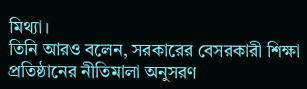মিথ্যা।
তিনি আরও বলেন, সরকারের বেসরকারী শিক্ষা প্রতিষ্ঠানের নীতিমালা অনুসরণ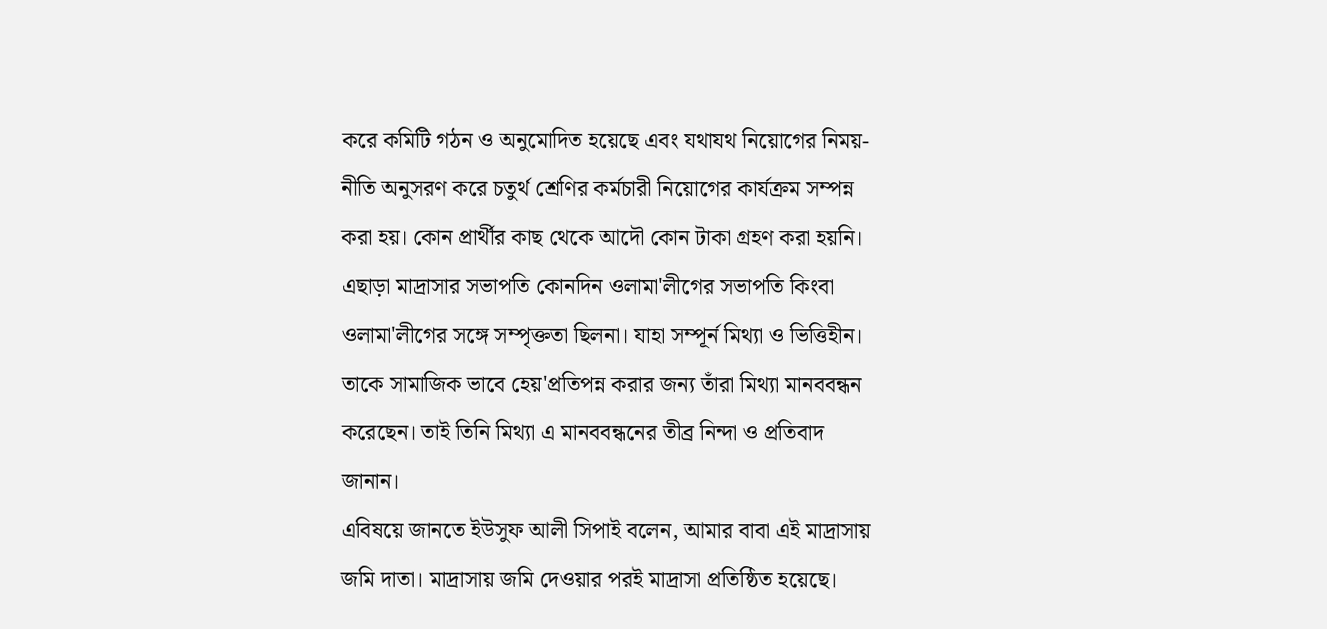করে কমিটি গঠন ও অনুমোদিত হয়েছে এবং যথাযথ নিয়োগের নিময়-নীতি অনুসরণ করে চতুর্থ শ্রেণির কর্মচারী নিয়োগের কার্যক্রম সম্পন্ন করা হয়। কোন প্রার্থীর কাছ থেকে আদৌ কোন টাকা গ্রহণ করা হয়নি। এছাড়া মাদ্রাসার সভাপতি কোনদিন ওলামা'লীগের সভাপতি কিংবা ওলামা'লীগের সঙ্গে সম্পৃক্ততা ছিলনা। যাহা সম্পূর্ন মিথ্যা ও ভিত্তিহীন। তাকে সামাজিক ভাবে হেয়'প্রতিপন্ন করার জন্য তাঁরা মিথ্যা মানববন্ধন করেছেন। তাই তিনি মিথ্যা এ মানববন্ধনের তীব্র নিন্দা ও প্রতিবাদ জানান।
এবিষয়ে জানতে ইউসুফ আলী সিপাই বলেন, আমার বাবা এই মাদ্রাসায় জমি দাতা। মাদ্রাসায় জমি দেওয়ার পরই মাদ্রাসা প্রতিষ্ঠিত হয়েছে।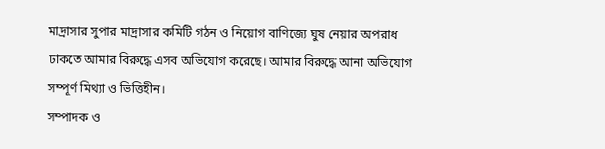মাদ্রাসার সুপার মাদ্রাসার কমিটি গঠন ও নিয়োগ বাণিজ্যে ঘুষ নেয়ার অপরাধ ঢাকতে আমার বিরুদ্ধে এসব অভিযোগ করেছে। আমার বিরুদ্ধে আনা অভিযোগ সম্পূর্ণ মিথ্যা ও ভিত্তিহীন।
সম্পাদক ও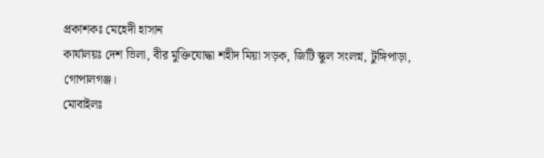প্রকাশকঃ মেহেদী হাসান
কার্যালয়ঃ দেশ ভিলা, বীর মুক্তিযোদ্ধা শহীদ মিয়া সড়ক, জিটি স্কুল সংলগ্ন, টুঙ্গিপাড়া, গোপালগঞ্জ।
মোবাইলঃ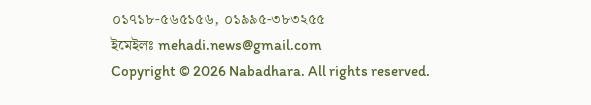০১৭১৮-৫৬৫১৫৬, ০১৯৯৫-৩৮৩২৫৫
ইমেইলঃ mehadi.news@gmail.com
Copyright © 2026 Nabadhara. All rights reserved.